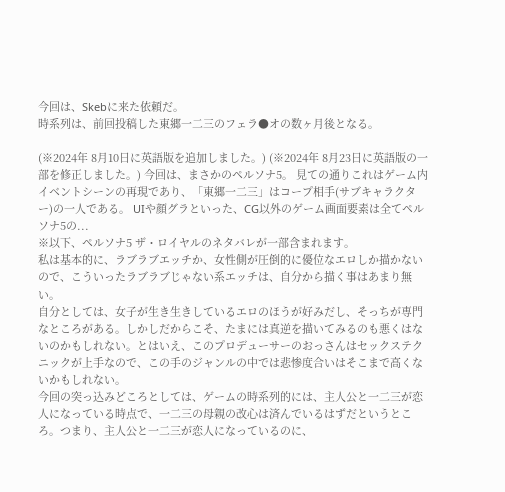今回は、Skebに来た依頼だ。
時系列は、前回投稿した東郷一二三のフェラ●オの数ヶ月後となる。

(※2024年 8月10日に英語版を追加しました。) (※2024年 8月23日に英語版の一部を修正しました。) 今回は、まさかのペルソナ5。 見ての通りこれはゲーム内イベントシーンの再現であり、「東郷一二三」はコープ相手(サブキャラクター)の一人である。 UIや顔グラといった、CG以外のゲーム画面要素は全てペルソナ5の...
※以下、ペルソナ5 ザ・ロイヤルのネタバレが一部含まれます。
私は基本的に、ラブラブエッチか、女性側が圧倒的に優位なエロしか描かないので、こういったラブラブじゃない系エッチは、自分から描く事はあまり無い。
自分としては、女子が生き生きしているエロのほうが好みだし、そっちが専門なところがある。しかしだからこそ、たまには真逆を描いてみるのも悪くはないのかもしれない。とはいえ、このプロデューサーのおっさんはセックステクニックが上手なので、この手のジャンルの中では悲惨度合いはそこまで高くないかもしれない。
今回の突っ込みどころとしては、ゲームの時系列的には、主人公と一二三が恋人になっている時点で、一二三の母親の改心は済んでいるはずだというところ。つまり、主人公と一二三が恋人になっているのに、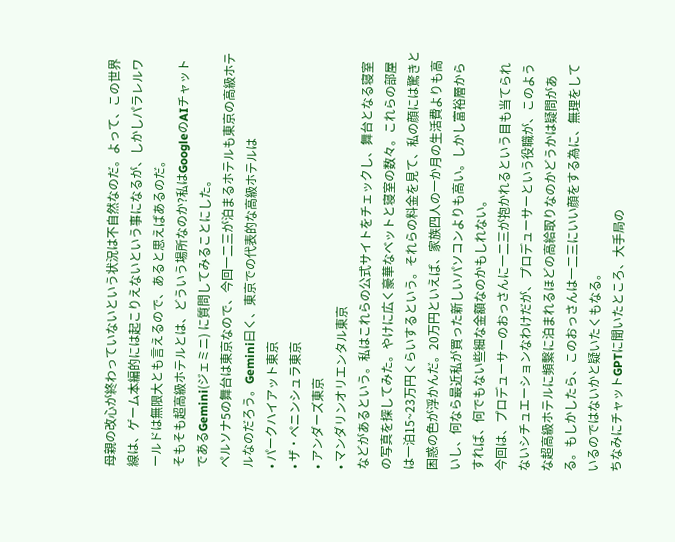母親の改心が終わっていないという状況は不自然なのだ。よって、この世界線は、ゲーム本編的には起こりえないという事になるが、しかしパラレルワールドは無限大とも言えるので、あると思えばあるのだ。
そもそも超高級ホテルとは、どういう場所なのか?私はGoogleのAIチャットであるGemini(ジェミニ) に質問してみることにした。
ペルソナ5の舞台は東京なので、今回一二三が泊まるホテルも東京の高級ホテルなのだろう。Gemini曰く、東京での代表的な高級ホテルは
• パークハイアット東京
• ザ・ペニンシュラ東京
• アンダーズ東京
• マンダリンオリエンタル東京
などがあるという。私はこれらの公式サイトをチェックし、舞台となる寝室の写真を探してみた。やけに広く豪華なベットと寝室の数々。これらの部屋は一泊15~23万円くらいするという。それらの料金を見て、私の顔には驚きと困惑の色が浮かんだ。20万円といえば、家族四人の一か月の生活費よりも高いし、何なら最近私が買った新しいパソコンよりも高い。しかし富裕層からすれば、何でもない些細な金額なのかもしれない。
今回は、プロデューサーのおっさんに一二三が抱かれるという目も当てられないシチュエーションなわけだが、プロデューサーという役職が、このような超高級ホテルに頻繫に泊まれるほどの高給取りなのかどうかは疑問がある。もしかしたら、このおっさんは一二三にいい顔をする為に、無理をしているのではないかと疑いたくもなる。
ちなみにチャットGPTに聞いたところ、大手局の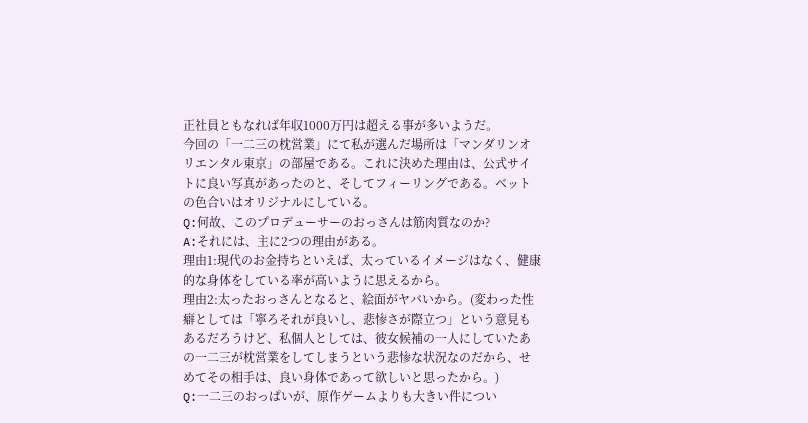正社員ともなれば年収1000万円は超える事が多いようだ。
今回の「一二三の枕営業」にて私が選んだ場所は「マンダリンオリエンタル東京」の部屋である。これに決めた理由は、公式サイトに良い写真があったのと、そしてフィーリングである。ベットの色合いはオリジナルにしている。
Q:何故、このプロデューサーのおっさんは筋肉質なのか?
A:それには、主に2つの理由がある。
理由1:現代のお金持ちといえば、太っているイメージはなく、健康的な身体をしている率が高いように思えるから。
理由2:太ったおっさんとなると、絵面がヤバいから。(変わった性癖としては「寧ろそれが良いし、悲惨さが際立つ」という意見もあるだろうけど、私個人としては、彼女候補の一人にしていたあの一二三が枕営業をしてしまうという悲惨な状況なのだから、せめてその相手は、良い身体であって欲しいと思ったから。)
Q:一二三のおっぱいが、原作ゲームよりも大きい件につい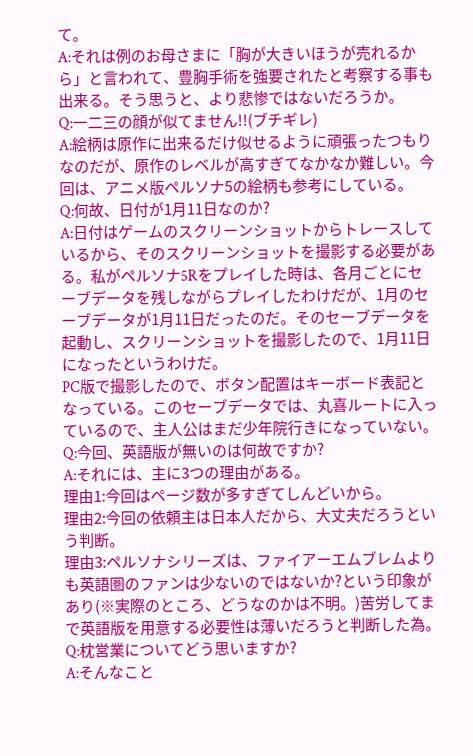て。
A:それは例のお母さまに「胸が大きいほうが売れるから」と言われて、豊胸手術を強要されたと考察する事も出来る。そう思うと、より悲惨ではないだろうか。
Q:一二三の顔が似てません!!(ブチギレ)
A:絵柄は原作に出来るだけ似せるように頑張ったつもりなのだが、原作のレベルが高すぎてなかなか難しい。今回は、アニメ版ペルソナ5の絵柄も参考にしている。
Q:何故、日付が1月11日なのか?
A:日付はゲームのスクリーンショットからトレースしているから、そのスクリーンショットを撮影する必要がある。私がペルソナ5Rをプレイした時は、各月ごとにセーブデータを残しながらプレイしたわけだが、1月のセーブデータが1月11日だったのだ。そのセーブデータを起動し、スクリーンショットを撮影したので、1月11日になったというわけだ。
PC版で撮影したので、ボタン配置はキーボード表記となっている。このセーブデータでは、丸喜ルートに入っているので、主人公はまだ少年院行きになっていない。
Q:今回、英語版が無いのは何故ですか?
A:それには、主に3つの理由がある。
理由1:今回はページ数が多すぎてしんどいから。
理由2:今回の依頼主は日本人だから、大丈夫だろうという判断。
理由3:ペルソナシリーズは、ファイアーエムブレムよりも英語圏のファンは少ないのではないか?という印象があり(※実際のところ、どうなのかは不明。)苦労してまで英語版を用意する必要性は薄いだろうと判断した為。
Q:枕営業についてどう思いますか?
A:そんなこと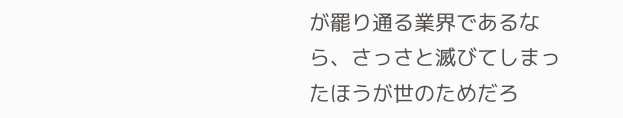が罷り通る業界であるなら、さっさと滅びてしまったほうが世のためだろ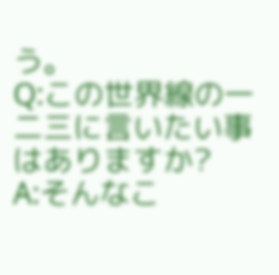う。
Q:この世界線の一二三に言いたい事はありますか?
A:そんなこ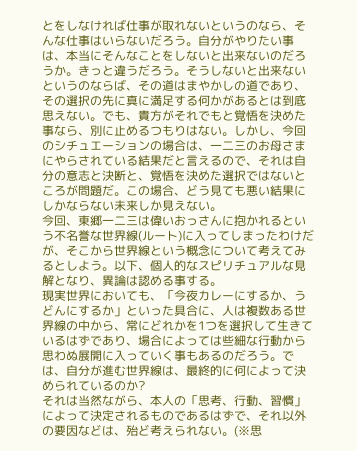とをしなければ仕事が取れないというのなら、そんな仕事はいらないだろう。自分がやりたい事は、本当にそんなことをしないと出来ないのだろうか。きっと違うだろう。そうしないと出来ないというのならば、その道はまやかしの道であり、その選択の先に真に満足する何かがあるとは到底思えない。でも、貴方がそれでもと覚悟を決めた事なら、別に止めるつもりはない。しかし、今回のシチュエーションの場合は、一二三のお母さまにやらされている結果だと言えるので、それは自分の意志と決断と、覚悟を決めた選択ではないところが問題だ。この場合、どう見ても悪い結果にしかならない未来しか見えない。
今回、東郷一二三は偉いおっさんに抱かれるという不名誉な世界線(ルート)に入ってしまったわけだが、そこから世界線という概念について考えてみるとしよう。以下、個人的なスピリチュアルな見解となり、異論は認める事する。
現実世界においても、「今夜カレーにするか、うどんにするか」といった具合に、人は複数ある世界線の中から、常にどれかを1つを選択して生きているはずであり、場合によっては些細な行動から思わぬ展開に入っていく事もあるのだろう。では、自分が進む世界線は、最終的に何によって決められているのか?
それは当然ながら、本人の「思考、行動、習慣」によって決定されるものであるはずで、それ以外の要因などは、殆ど考えられない。(※思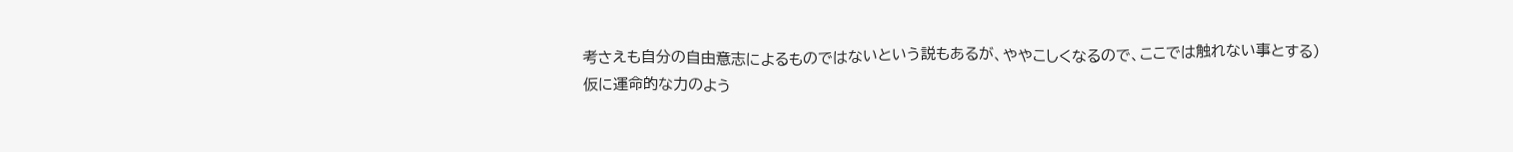考さえも自分の自由意志によるものではないという説もあるが、ややこしくなるので、ここでは触れない事とする)
仮に運命的な力のよう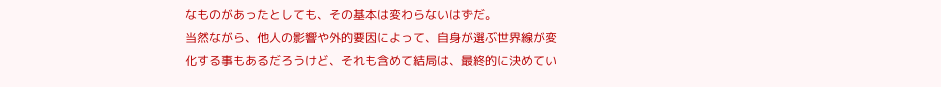なものがあったとしても、その基本は変わらないはずだ。
当然ながら、他人の影響や外的要因によって、自身が選ぶ世界線が変化する事もあるだろうけど、それも含めて結局は、最終的に決めてい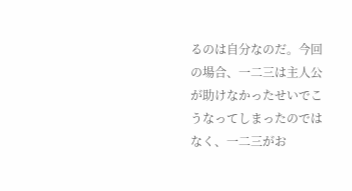るのは自分なのだ。今回の場合、一二三は主人公が助けなかったせいでこうなってしまったのではなく、一二三がお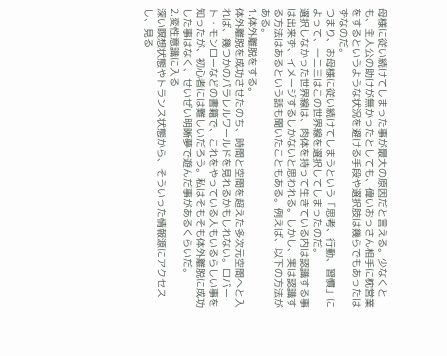母様に従い続けてしまった事が最大の原因だと言える。少なくとも、主人公の助けが無かったとしても、偉いおっさん相手に枕営業をするというような状況を避ける手段や選択肢は幾らでもあったはずなのだ。
つまり、お母様に従い続けてしまうという「思考、行動、習慣」によって、一二三はこの世界線を選択してしまったのだ。
選択しなかった世界線は、肉体を持って生きている内は認識する事は出来ず、イメージするしかないと思われる。しかし、実は認識する方法はあるという話も聞いたこともある。例えば、以下の方法がある。
1.体外離脱をする。
体外離脱を成功させたのち、時間と空間を超えた多次元空間へと入れば、幾つかのパラレルワールドを見れるかもしれない。ロバート・モンローなどの書籍で、これをやっている人もいるらしい事を知ったが、初心者には難しいだろう。私はそもそも体外離脱に成功した事はなく、せいぜい明晰夢で遊んだ事があるくらいだ。
2.変性意識に入る
深い瞑想状態やトランス状態から、そういった情報源にアクセスし、見る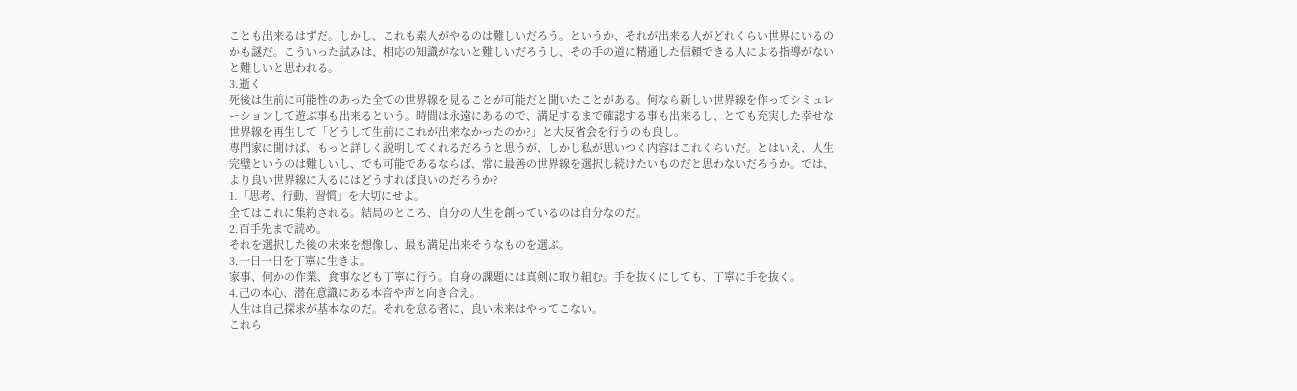ことも出来るはずだ。しかし、これも素人がやるのは難しいだろう。というか、それが出来る人がどれくらい世界にいるのかも謎だ。こういった試みは、相応の知識がないと難しいだろうし、その手の道に精通した信頼できる人による指導がないと難しいと思われる。
3.逝く
死後は生前に可能性のあった全ての世界線を見ることが可能だと聞いたことがある。何なら新しい世界線を作ってシミュレーションして遊ぶ事も出来るという。時間は永遠にあるので、満足するまで確認する事も出来るし、とても充実した幸せな世界線を再生して「どうして生前にこれが出来なかったのか?」と大反省会を行うのも良し。
専門家に聞けば、もっと詳しく説明してくれるだろうと思うが、しかし私が思いつく内容はこれくらいだ。とはいえ、人生完璧というのは難しいし、でも可能であるならば、常に最善の世界線を選択し続けたいものだと思わないだろうか。では、より良い世界線に入るにはどうすれば良いのだろうか?
1.「思考、行動、習慣」を大切にせよ。
全てはこれに集約される。結局のところ、自分の人生を創っているのは自分なのだ。
2.百手先まで読め。
それを選択した後の未来を想像し、最も満足出来そうなものを選ぶ。
3.一日一日を丁寧に生きよ。
家事、何かの作業、食事なども丁寧に行う。自身の課題には真剣に取り組む。手を抜くにしても、丁寧に手を抜く。
4.己の本心、潜在意識にある本音や声と向き合え。
人生は自己探求が基本なのだ。それを怠る者に、良い未来はやってこない。
これら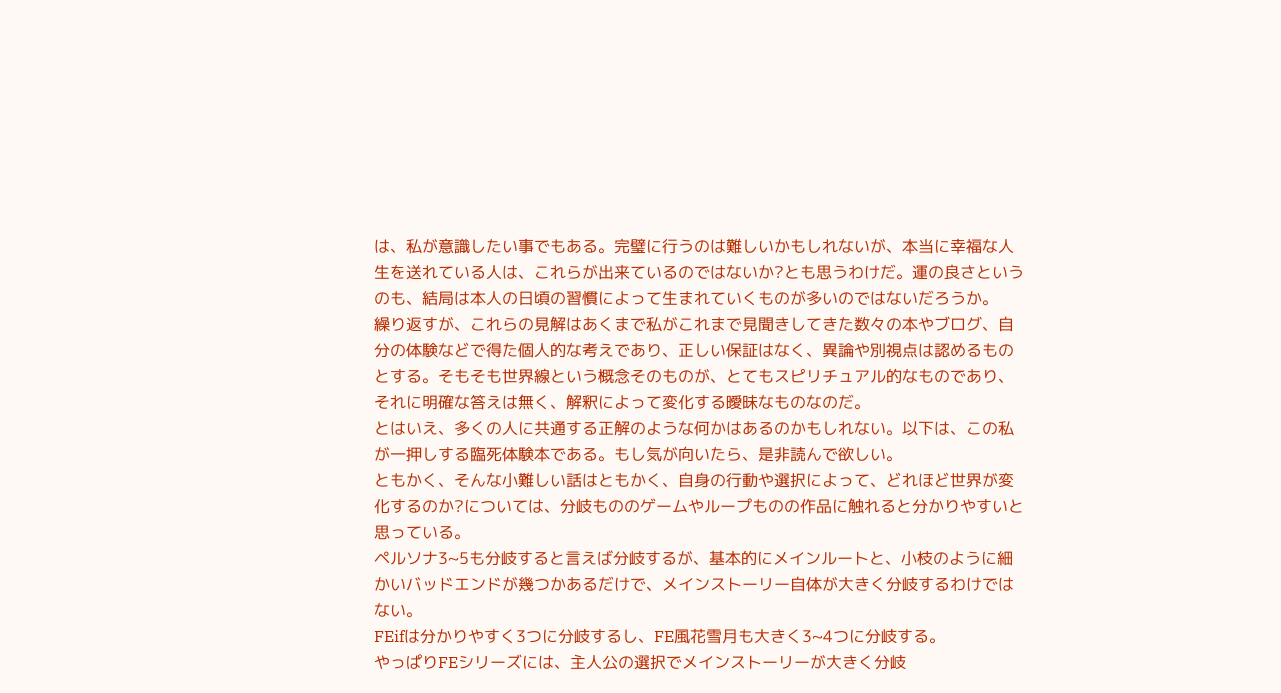は、私が意識したい事でもある。完璧に行うのは難しいかもしれないが、本当に幸福な人生を送れている人は、これらが出来ているのではないか?とも思うわけだ。運の良さというのも、結局は本人の日頃の習慣によって生まれていくものが多いのではないだろうか。
繰り返すが、これらの見解はあくまで私がこれまで見聞きしてきた数々の本やブログ、自分の体験などで得た個人的な考えであり、正しい保証はなく、異論や別視点は認めるものとする。そもそも世界線という概念そのものが、とてもスピリチュアル的なものであり、それに明確な答えは無く、解釈によって変化する曖昧なものなのだ。
とはいえ、多くの人に共通する正解のような何かはあるのかもしれない。以下は、この私が一押しする臨死体験本である。もし気が向いたら、是非読んで欲しい。
ともかく、そんな小難しい話はともかく、自身の行動や選択によって、どれほど世界が変化するのか?については、分岐もののゲームやループものの作品に触れると分かりやすいと思っている。
ペルソナ3~5も分岐すると言えば分岐するが、基本的にメインルートと、小枝のように細かいバッドエンドが幾つかあるだけで、メインストーリー自体が大きく分岐するわけではない。
FEifは分かりやすく3つに分岐するし、FE風花雪月も大きく3~4つに分岐する。
やっぱりFEシリーズには、主人公の選択でメインストーリーが大きく分岐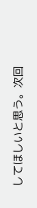してほしいと思う。次回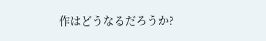作はどうなるだろうか?